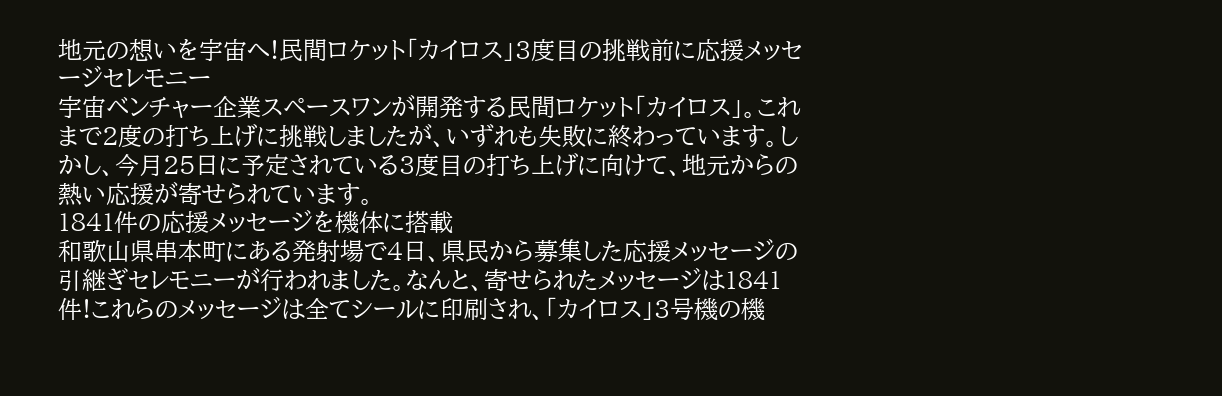地元の想いを宇宙へ!民間ロケット「カイロス」3度目の挑戦前に応援メッセージセレモニー
宇宙ベンチャー企業スペースワンが開発する民間ロケット「カイロス」。これまで2度の打ち上げに挑戦しましたが、いずれも失敗に終わっています。しかし、今月25日に予定されている3度目の打ち上げに向けて、地元からの熱い応援が寄せられています。
1841件の応援メッセージを機体に搭載
和歌山県串本町にある発射場で4日、県民から募集した応援メッセージの引継ぎセレモニーが行われました。なんと、寄せられたメッセージは1841件!これらのメッセージは全てシールに印刷され、「カイロス」3号機の機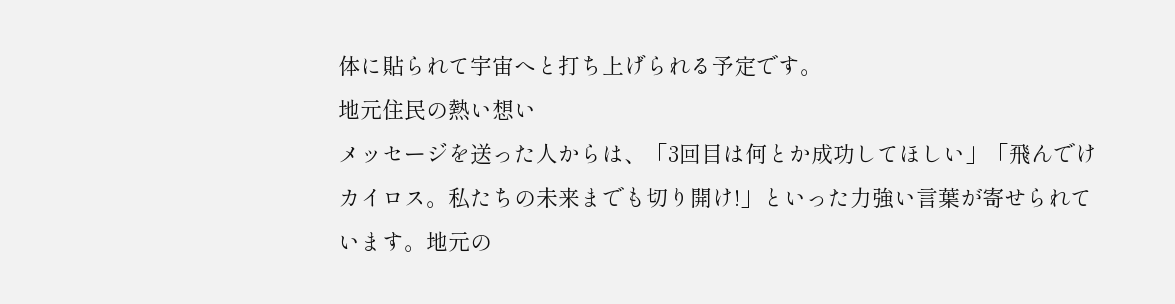体に貼られて宇宙へと打ち上げられる予定です。
地元住民の熱い想い
メッセージを送った人からは、「3回目は何とか成功してほしい」「飛んでけカイロス。私たちの未来までも切り開け!」といった力強い言葉が寄せられています。地元の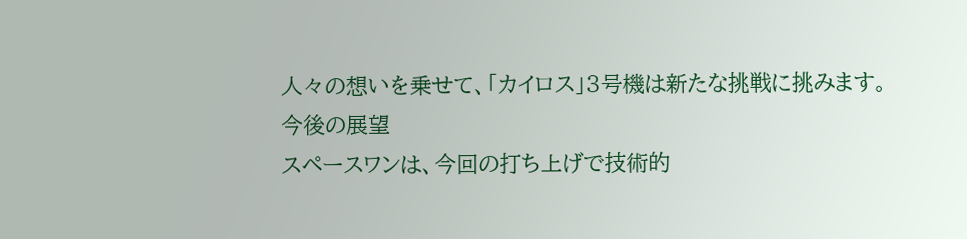人々の想いを乗せて、「カイロス」3号機は新たな挑戦に挑みます。
今後の展望
スペースワンは、今回の打ち上げで技術的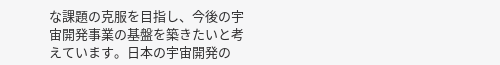な課題の克服を目指し、今後の宇宙開発事業の基盤を築きたいと考えています。日本の宇宙開発の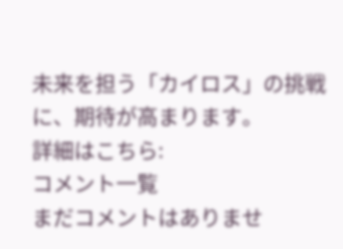未来を担う「カイロス」の挑戦に、期待が高まります。
詳細はこちら:
コメント一覧
まだコメントはありませ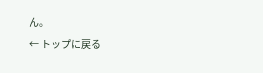ん。
← トップに戻る